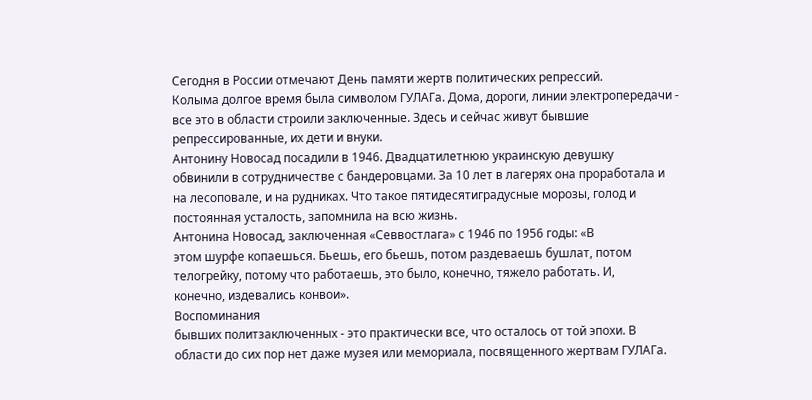Сегодня в России отмечают День памяти жертв политических репрессий.
Колыма долгое время была символом ГУЛАГа. Дома, дороги, линии электропередачи -
все это в области строили заключенные. Здесь и сейчас живут бывшие
репрессированные, их дети и внуки.
Антонину Новосад посадили в 1946. Двадцатилетнюю украинскую девушку
обвинили в сотрудничестве с бандеровцами. За 10 лет в лагерях она проработала и
на лесоповале, и на рудниках. Что такое пятидесятиградусные морозы, голод и
постоянная усталость, запомнила на всю жизнь.
Антонина Новосад, заключенная «Севвостлага» с 1946 по 1956 годы: «В
этом шурфе копаешься. Бьешь, его бьешь, потом раздеваешь бушлат, потом
телогрейку, потому что работаешь, это было, конечно, тяжело работать. И,
конечно, издевались конвои».
Воспоминания
бывших политзаключенных - это практически все, что осталось от той эпохи. В
области до сих пор нет даже музея или мемориала, посвященного жертвам ГУЛАГа.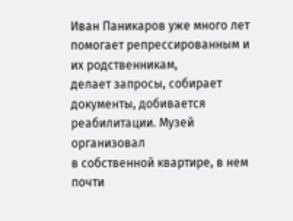Иван Паникаров уже много лет помогает репрессированным и их родственникам,
делает запросы, собирает документы, добивается реабилитации. Музей организовал
в собственной квартире, в нем почти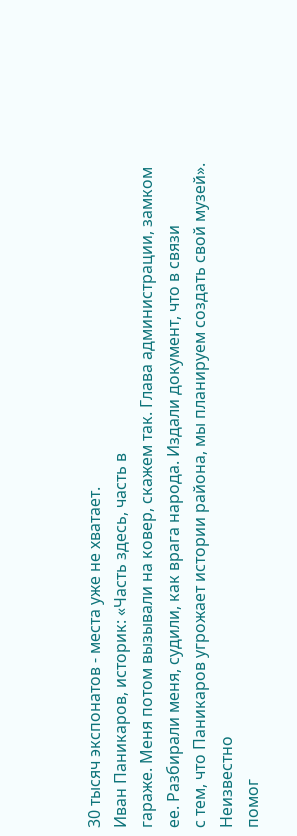30 тысяч экспонатов - места уже не хватает.
Иван Паникаров, историк: «Часть здесь, часть в
гараже. Меня потом вызывали на ковер, скажем так. Глава администрации, замком
ее. Разбирали меня, судили, как врага народа. Издали документ, что в связи
с тем, что Паникаров угрожает истории района, мы планируем создать свой музей».
Неизвестно
помог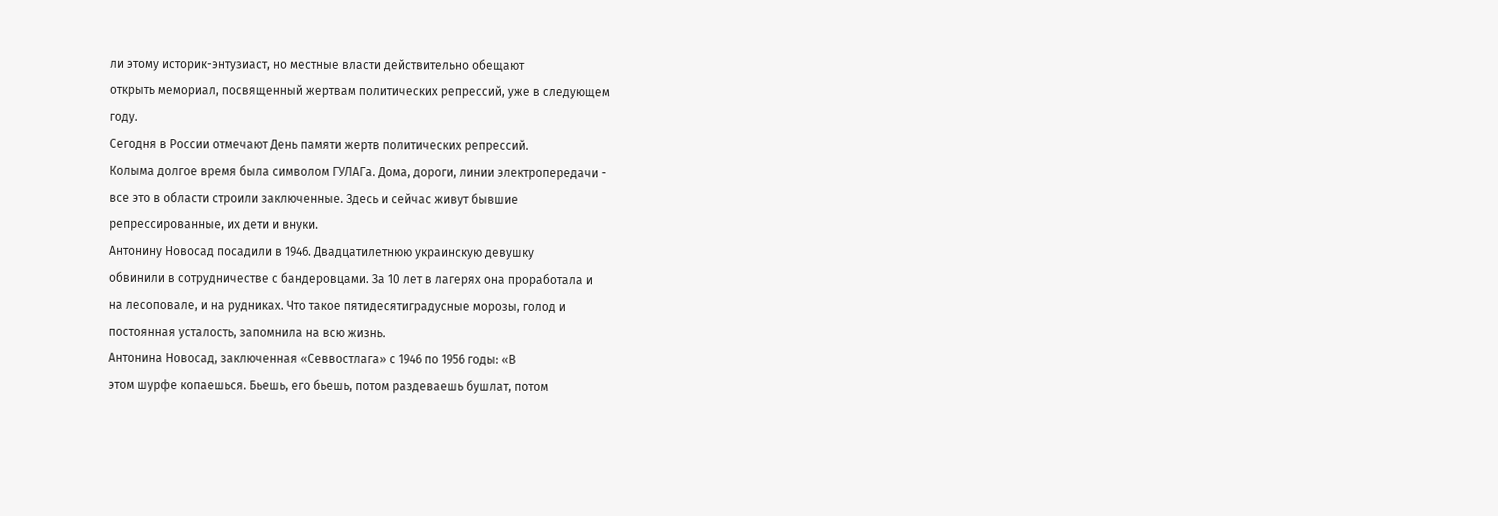ли этому историк-энтузиаст, но местные власти действительно обещают
открыть мемориал, посвященный жертвам политических репрессий, уже в следующем
году.
Сегодня в России отмечают День памяти жертв политических репрессий.
Колыма долгое время была символом ГУЛАГа. Дома, дороги, линии электропередачи -
все это в области строили заключенные. Здесь и сейчас живут бывшие
репрессированные, их дети и внуки.
Антонину Новосад посадили в 1946. Двадцатилетнюю украинскую девушку
обвинили в сотрудничестве с бандеровцами. За 10 лет в лагерях она проработала и
на лесоповале, и на рудниках. Что такое пятидесятиградусные морозы, голод и
постоянная усталость, запомнила на всю жизнь.
Антонина Новосад, заключенная «Севвостлага» с 1946 по 1956 годы: «В
этом шурфе копаешься. Бьешь, его бьешь, потом раздеваешь бушлат, потом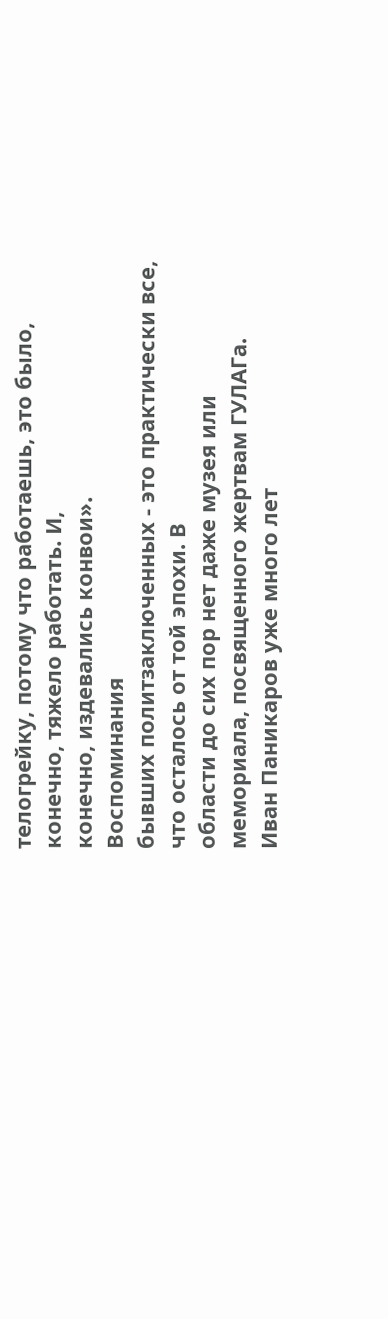телогрейку, потому что работаешь, это было, конечно, тяжело работать. И,
конечно, издевались конвои».
Воспоминания
бывших политзаключенных - это практически все, что осталось от той эпохи. В
области до сих пор нет даже музея или мемориала, посвященного жертвам ГУЛАГа.
Иван Паникаров уже много лет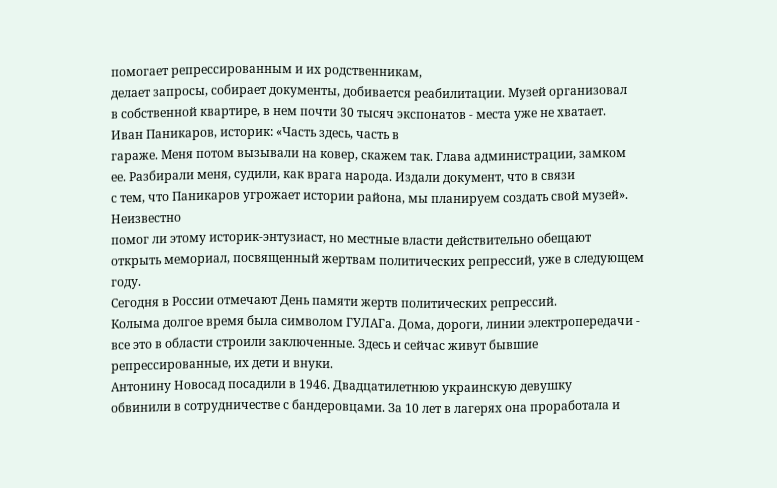помогает репрессированным и их родственникам,
делает запросы, собирает документы, добивается реабилитации. Музей организовал
в собственной квартире, в нем почти 30 тысяч экспонатов - места уже не хватает.
Иван Паникаров, историк: «Часть здесь, часть в
гараже. Меня потом вызывали на ковер, скажем так. Глава администрации, замком
ее. Разбирали меня, судили, как врага народа. Издали документ, что в связи
с тем, что Паникаров угрожает истории района, мы планируем создать свой музей».
Неизвестно
помог ли этому историк-энтузиаст, но местные власти действительно обещают
открыть мемориал, посвященный жертвам политических репрессий, уже в следующем
году.
Сегодня в России отмечают День памяти жертв политических репрессий.
Колыма долгое время была символом ГУЛАГа. Дома, дороги, линии электропередачи -
все это в области строили заключенные. Здесь и сейчас живут бывшие
репрессированные, их дети и внуки.
Антонину Новосад посадили в 1946. Двадцатилетнюю украинскую девушку
обвинили в сотрудничестве с бандеровцами. За 10 лет в лагерях она проработала и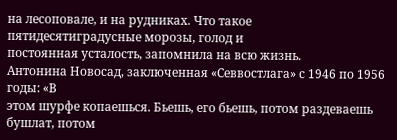на лесоповале, и на рудниках. Что такое пятидесятиградусные морозы, голод и
постоянная усталость, запомнила на всю жизнь.
Антонина Новосад, заключенная «Севвостлага» с 1946 по 1956 годы: «В
этом шурфе копаешься. Бьешь, его бьешь, потом раздеваешь бушлат, потом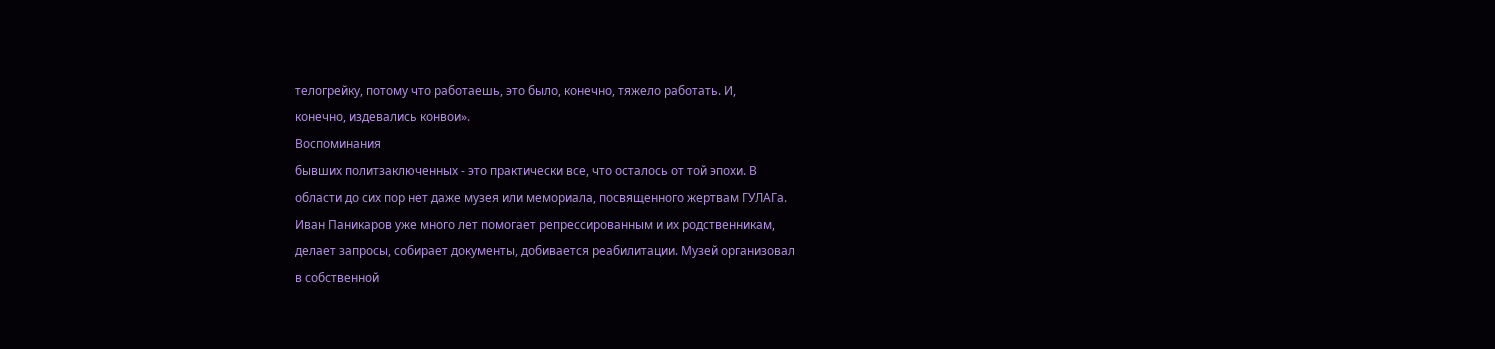телогрейку, потому что работаешь, это было, конечно, тяжело работать. И,
конечно, издевались конвои».
Воспоминания
бывших политзаключенных - это практически все, что осталось от той эпохи. В
области до сих пор нет даже музея или мемориала, посвященного жертвам ГУЛАГа.
Иван Паникаров уже много лет помогает репрессированным и их родственникам,
делает запросы, собирает документы, добивается реабилитации. Музей организовал
в собственной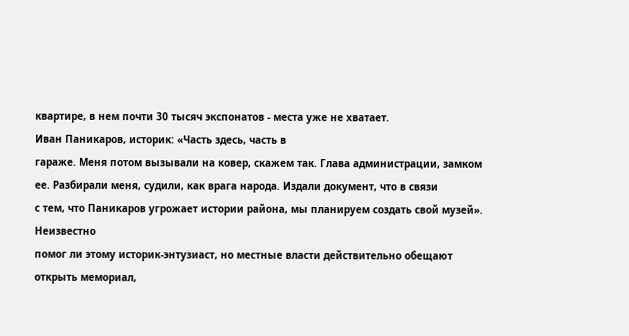квартире, в нем почти 30 тысяч экспонатов - места уже не хватает.
Иван Паникаров, историк: «Часть здесь, часть в
гараже. Меня потом вызывали на ковер, скажем так. Глава администрации, замком
ее. Разбирали меня, судили, как врага народа. Издали документ, что в связи
с тем, что Паникаров угрожает истории района, мы планируем создать свой музей».
Неизвестно
помог ли этому историк-энтузиаст, но местные власти действительно обещают
открыть мемориал,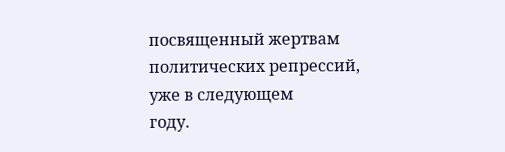посвященный жертвам политических репрессий, уже в следующем
году.